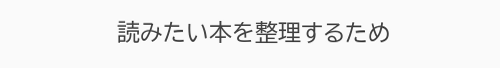読みたい本を整理するため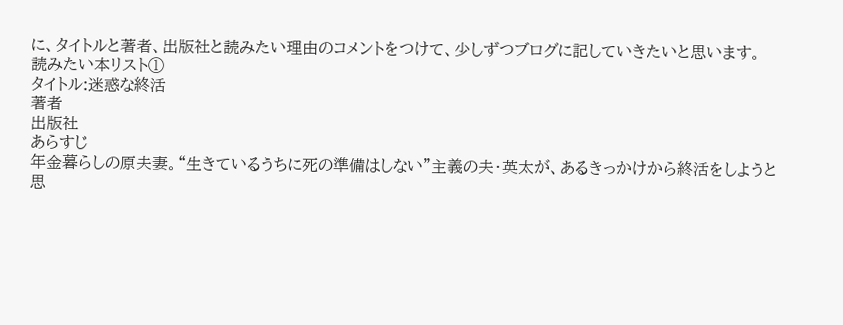に、タイトルと著者、出版社と読みたい理由のコメントをつけて、少しずつブログに記していきたいと思います。
読みたい本リスト①
タイトル:迷惑な終活
著者
出版社
あらすじ
年金暮らしの原夫妻。“生きているうちに死の準備はしない”主義の夫・英太が、あるきっかけから終活をしようと思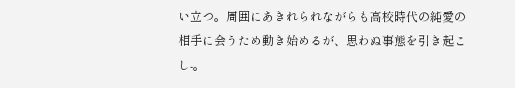い立つ。周囲にあきれられながらも高校時代の純愛の相手に会うため動き始めるが、思わぬ事態を引き起こし-。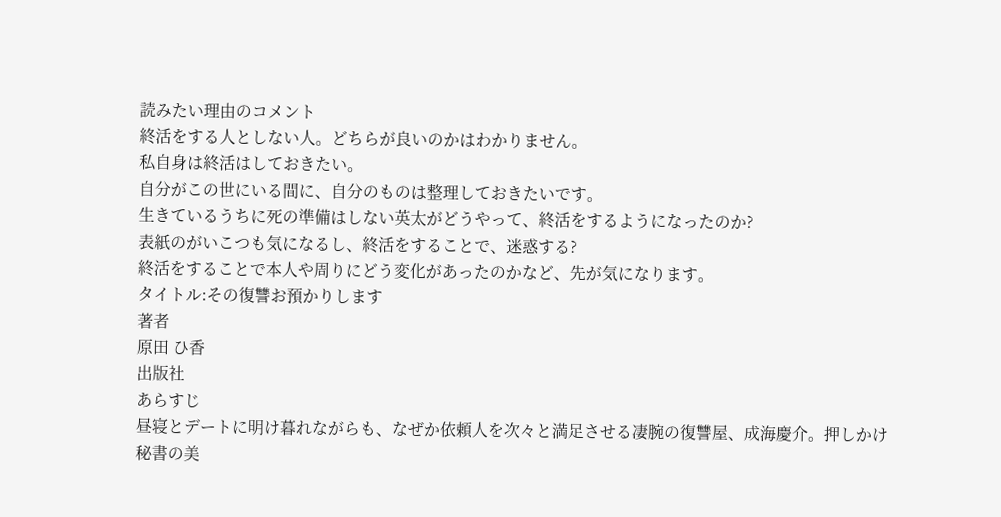読みたい理由のコメント
終活をする人としない人。どちらが良いのかはわかりません。
私自身は終活はしておきたい。
自分がこの世にいる間に、自分のものは整理しておきたいです。
生きているうちに死の準備はしない英太がどうやって、終活をするようになったのか?
表紙のがいこつも気になるし、終活をすることで、迷惑する?
終活をすることで本人や周りにどう変化があったのかなど、先が気になります。
タイトル:その復讐お預かりします
著者
原田 ひ香
出版社
あらすじ
昼寝とデートに明け暮れながらも、なぜか依頼人を次々と満足させる凄腕の復讐屋、成海慶介。押しかけ秘書の美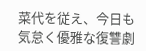菜代を従え、今日も気怠く優雅な復讐劇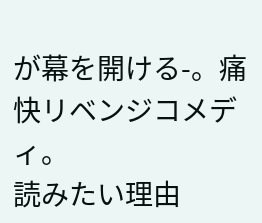が幕を開ける-。痛快リベンジコメディ。
読みたい理由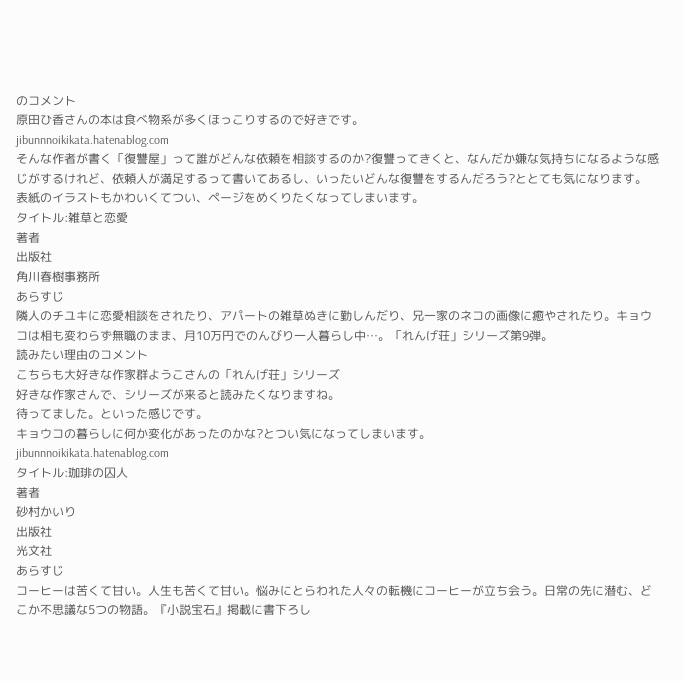のコメント
原田ひ香さんの本は食べ物系が多くほっこりするので好きです。
jibunnnoikikata.hatenablog.com
そんな作者が書く「復讐屋」って誰がどんな依頼を相談するのか?復讐ってきくと、なんだか嫌な気持ちになるような感じがするけれど、依頼人が満足するって書いてあるし、いったいどんな復讐をするんだろう?ととても気になります。
表紙のイラストもかわいくてつい、ページをめくりたくなってしまいます。
タイトル:雑草と恋愛
著者
出版社
角川春樹事務所
あらすじ
隣人のチユキに恋愛相談をされたり、アパートの雑草ぬきに勤しんだり、兄一家のネコの画像に癒やされたり。キョウコは相も変わらず無職のまま、月10万円でのんびり一人暮らし中…。「れんげ荘」シリーズ第9弾。
読みたい理由のコメント
こちらも大好きな作家群ようこさんの「れんげ荘」シリーズ
好きな作家さんで、シリーズが来ると読みたくなりますね。
待ってました。といった感じです。
キョウコの暮らしに何か変化があったのかな?とつい気になってしまいます。
jibunnnoikikata.hatenablog.com
タイトル:珈琲の囚人
著者
砂村かいり
出版社
光文社
あらすじ
コーヒーは苦くて甘い。人生も苦くて甘い。悩みにとらわれた人々の転機にコーヒーが立ち会う。日常の先に潜む、どこか不思議な5つの物語。『小説宝石』掲載に書下ろし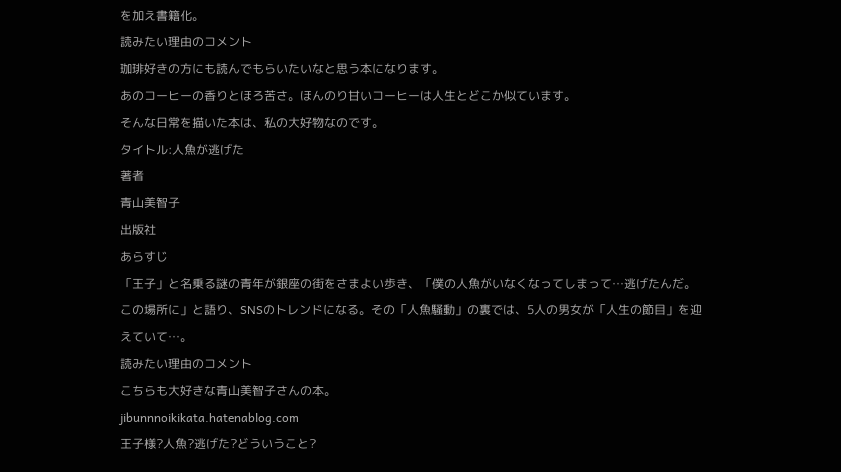を加え書籍化。
読みたい理由のコメント
珈琲好きの方にも読んでもらいたいなと思う本になります。
あのコーヒーの香りとほろ苦さ。ほんのり甘いコーヒーは人生とどこか似ています。
そんな日常を描いた本は、私の大好物なのです。
タイトル:人魚が逃げた
著者
青山美智子
出版社
あらすじ
「王子」と名乗る謎の青年が銀座の街をさまよい歩き、「僕の人魚がいなくなってしまって…逃げたんだ。この場所に」と語り、SNSのトレンドになる。その「人魚騒動」の裏では、5人の男女が「人生の節目」を迎えていて…。
読みたい理由のコメント
こちらも大好きな青山美智子さんの本。
jibunnnoikikata.hatenablog.com
王子様?人魚?逃げた?どういうこと?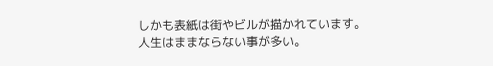しかも表紙は街やビルが描かれています。
人生はままならない事が多い。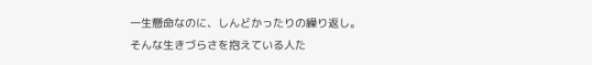一生懸命なのに、しんどかったりの繰り返し。
そんな生きづらさを抱えている人た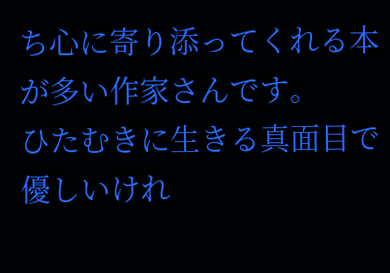ち心に寄り添ってくれる本が多い作家さんです。
ひたむきに生きる真面目で優しいけれ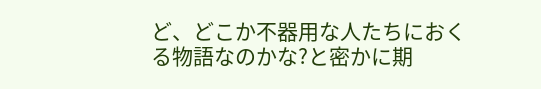ど、どこか不器用な人たちにおくる物語なのかな?と密かに期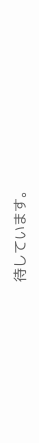待しています。